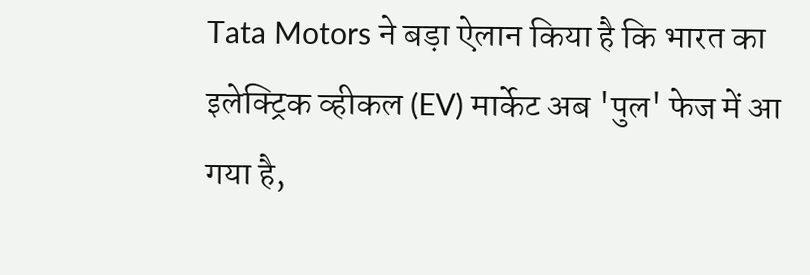Tata Motors ने बड़ा ऐलान किया है कि भारत का इलेक्ट्रिक व्हीकल (EV) मार्केट अब 'पुल' फेज में आ गया है,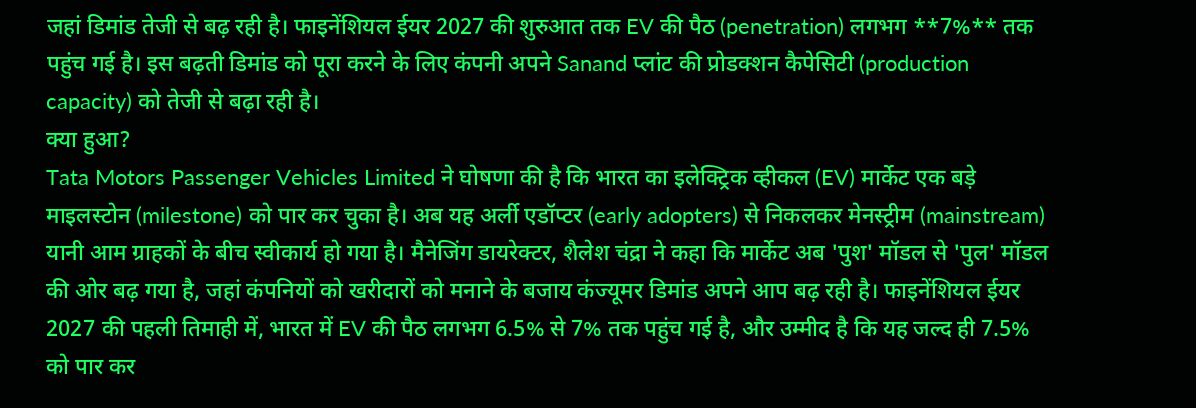जहां डिमांड तेजी से बढ़ रही है। फाइनेंशियल ईयर 2027 की शुरुआत तक EV की पैठ (penetration) लगभग **7%** तक पहुंच गई है। इस बढ़ती डिमांड को पूरा करने के लिए कंपनी अपने Sanand प्लांट की प्रोडक्शन कैपेसिटी (production capacity) को तेजी से बढ़ा रही है।
क्या हुआ?
Tata Motors Passenger Vehicles Limited ने घोषणा की है कि भारत का इलेक्ट्रिक व्हीकल (EV) मार्केट एक बड़े माइलस्टोन (milestone) को पार कर चुका है। अब यह अर्ली एडॉप्टर (early adopters) से निकलकर मेनस्ट्रीम (mainstream) यानी आम ग्राहकों के बीच स्वीकार्य हो गया है। मैनेजिंग डायरेक्टर, शैलेश चंद्रा ने कहा कि मार्केट अब 'पुश' मॉडल से 'पुल' मॉडल की ओर बढ़ गया है, जहां कंपनियों को खरीदारों को मनाने के बजाय कंज्यूमर डिमांड अपने आप बढ़ रही है। फाइनेंशियल ईयर 2027 की पहली तिमाही में, भारत में EV की पैठ लगभग 6.5% से 7% तक पहुंच गई है, और उम्मीद है कि यह जल्द ही 7.5% को पार कर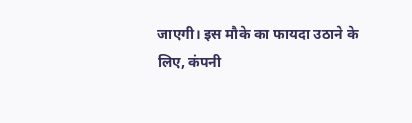जाएगी। इस मौके का फायदा उठाने के लिए, कंपनी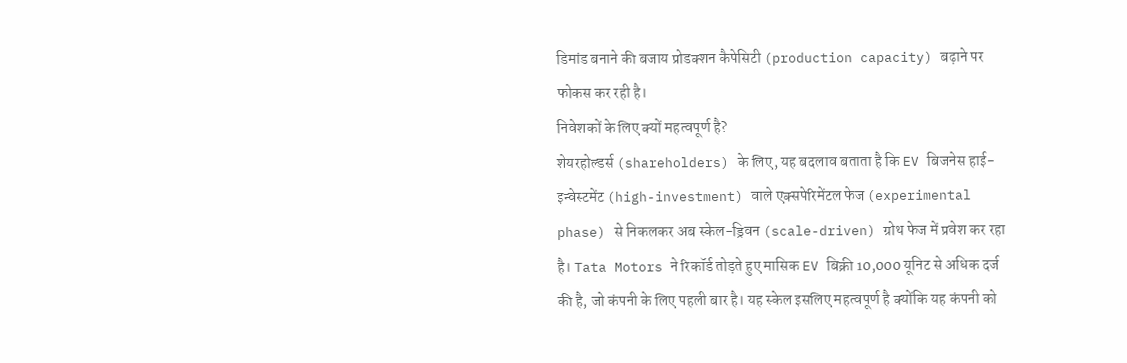डिमांड बनाने की बजाय प्रोडक्शन कैपेसिटी (production capacity) बढ़ाने पर फोकस कर रही है।
निवेशकों के लिए क्यों महत्वपूर्ण है?
शेयरहोल्डर्स (shareholders) के लिए, यह बदलाव बताता है कि EV बिजनेस हाई-इन्वेस्टमेंट (high-investment) वाले एक्सपेरिमेंटल फेज (experimental phase) से निकलकर अब स्केल-ड्रिवन (scale-driven) ग्रोथ फेज में प्रवेश कर रहा है। Tata Motors ने रिकॉर्ड तोड़ते हुए मासिक EV बिक्री 10,000 यूनिट से अधिक दर्ज की है, जो कंपनी के लिए पहली बार है। यह स्केल इसलिए महत्वपूर्ण है क्योंकि यह कंपनी को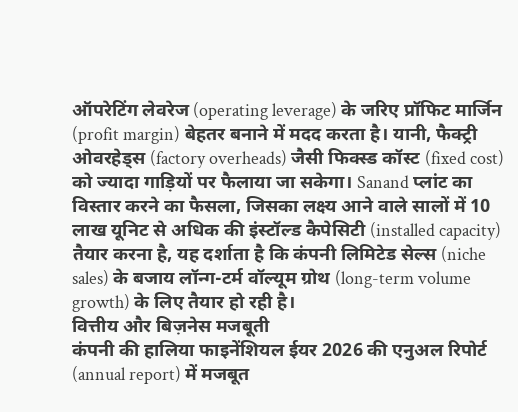ऑपरेटिंग लेवरेज (operating leverage) के जरिए प्रॉफिट मार्जिन (profit margin) बेहतर बनाने में मदद करता है। यानी, फैक्ट्री ओवरहेड्स (factory overheads) जैसी फिक्स्ड कॉस्ट (fixed cost) को ज्यादा गाड़ियों पर फैलाया जा सकेगा। Sanand प्लांट का विस्तार करने का फैसला, जिसका लक्ष्य आने वाले सालों में 10 लाख यूनिट से अधिक की इंस्टॉल्ड कैपेसिटी (installed capacity) तैयार करना है, यह दर्शाता है कि कंपनी लिमिटेड सेल्स (niche sales) के बजाय लॉन्ग-टर्म वॉल्यूम ग्रोथ (long-term volume growth) के लिए तैयार हो रही है।
वित्तीय और बिज़नेस मजबूती
कंपनी की हालिया फाइनेंशियल ईयर 2026 की एनुअल रिपोर्ट (annual report) में मजबूत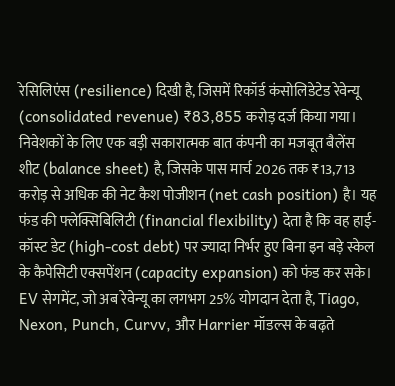रेसिलिएंस (resilience) दिखी है, जिसमें रिकॉर्ड कंसोलिडेटेड रेवेन्यू (consolidated revenue) ₹83,855 करोड़ दर्ज किया गया। निवेशकों के लिए एक बड़ी सकारात्मक बात कंपनी का मजबूत बैलेंस शीट (balance sheet) है, जिसके पास मार्च 2026 तक ₹13,713 करोड़ से अधिक की नेट कैश पोजीशन (net cash position) है। यह फंड की फ्लेक्सिबिलिटी (financial flexibility) देता है कि वह हाई-कॉस्ट डेट (high-cost debt) पर ज्यादा निर्भर हुए बिना इन बड़े स्केल के कैपेसिटी एक्सपेंशन (capacity expansion) को फंड कर सके। EV सेगमेंट, जो अब रेवेन्यू का लगभग 25% योगदान देता है, Tiago, Nexon, Punch, Curvv, और Harrier मॉडल्स के बढ़ते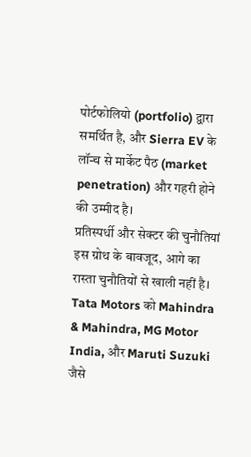पोर्टफोलियो (portfolio) द्वारा समर्थित है, और Sierra EV के लॉन्च से मार्केट पैठ (market penetration) और गहरी होने की उम्मीद है।
प्रतिस्पर्धी और सेक्टर की चुनौतियां
इस ग्रोथ के बावजूद, आगे का रास्ता चुनौतियों से खाली नहीं है। Tata Motors को Mahindra & Mahindra, MG Motor India, और Maruti Suzuki जैसे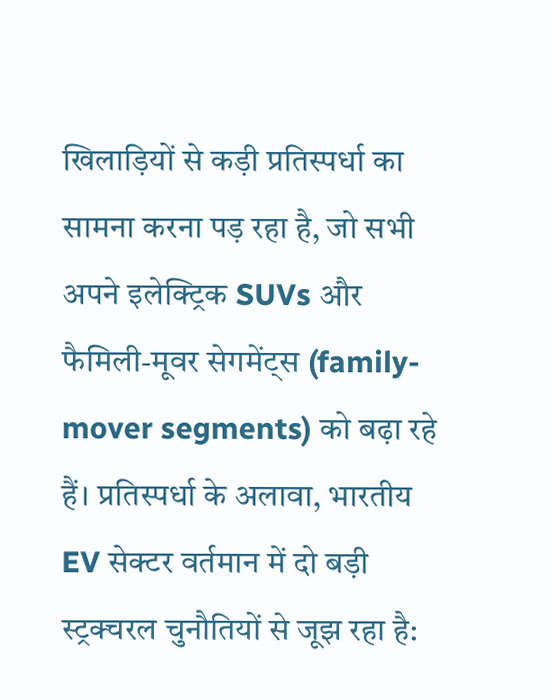खिलाड़ियों से कड़ी प्रतिस्पर्धा का सामना करना पड़ रहा है, जो सभी अपने इलेक्ट्रिक SUVs और फैमिली-मूवर सेगमेंट्स (family-mover segments) को बढ़ा रहे हैं। प्रतिस्पर्धा के अलावा, भारतीय EV सेक्टर वर्तमान में दो बड़ी स्ट्रक्चरल चुनौतियों से जूझ रहा है: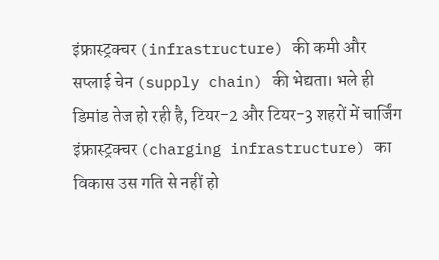इंफ्रास्ट्रक्चर (infrastructure) की कमी और सप्लाई चेन (supply chain) की भेद्यता। भले ही डिमांड तेज हो रही है, टियर-2 और टियर-3 शहरों में चार्जिंग इंफ्रास्ट्रक्चर (charging infrastructure) का विकास उस गति से नहीं हो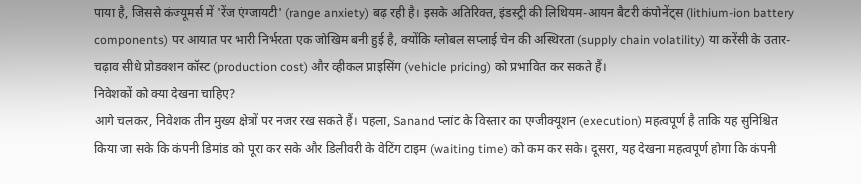पाया है, जिससे कंज्यूमर्स में 'रेंज एंग्जायटी' (range anxiety) बढ़ रही है। इसके अतिरिक्त, इंडस्ट्री की लिथियम-आयन बैटरी कंपोनेंट्स (lithium-ion battery components) पर आयात पर भारी निर्भरता एक जोखिम बनी हुई है, क्योंकि ग्लोबल सप्लाई चेन की अस्थिरता (supply chain volatility) या करेंसी के उतार-चढ़ाव सीधे प्रोडक्शन कॉस्ट (production cost) और व्हीकल प्राइसिंग (vehicle pricing) को प्रभावित कर सकते हैं।
निवेशकों को क्या देखना चाहिए?
आगे चलकर, निवेशक तीन मुख्य क्षेत्रों पर नजर रख सकते हैं। पहला, Sanand प्लांट के विस्तार का एग्जीक्यूशन (execution) महत्वपूर्ण है ताकि यह सुनिश्चित किया जा सके कि कंपनी डिमांड को पूरा कर सके और डिलीवरी के वेटिंग टाइम (waiting time) को कम कर सके। दूसरा, यह देखना महत्वपूर्ण होगा कि कंपनी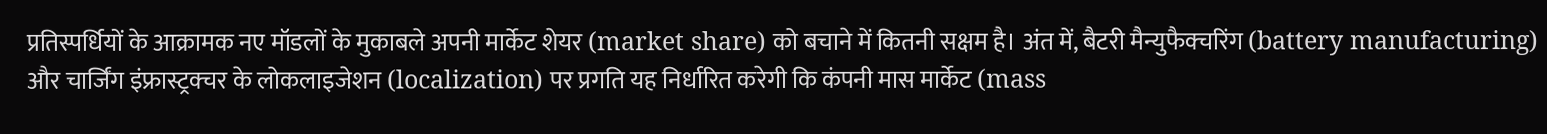प्रतिस्पर्धियों के आक्रामक नए मॉडलों के मुकाबले अपनी मार्केट शेयर (market share) को बचाने में कितनी सक्षम है। अंत में, बैटरी मैन्युफैक्चरिंग (battery manufacturing) और चार्जिंग इंफ्रास्ट्रक्चर के लोकलाइजेशन (localization) पर प्रगति यह निर्धारित करेगी कि कंपनी मास मार्केट (mass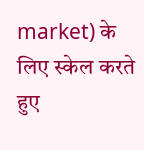market) के लिए स्केल करते हुए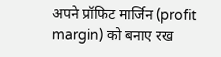अपने प्रॉफिट मार्जिन (profit margin) को बनाए रख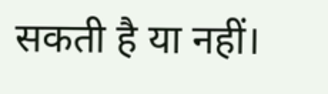सकती है या नहीं।